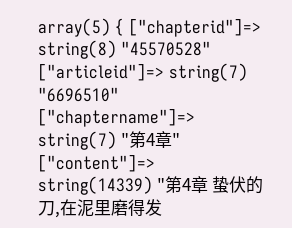array(5) { ["chapterid"]=> string(8) "45570528" ["articleid"]=> string(7) "6696510" ["chaptername"]=> string(7) "第4章" ["content"]=> string(14339) "第4章 蛰伏的刀,在泥里磨得发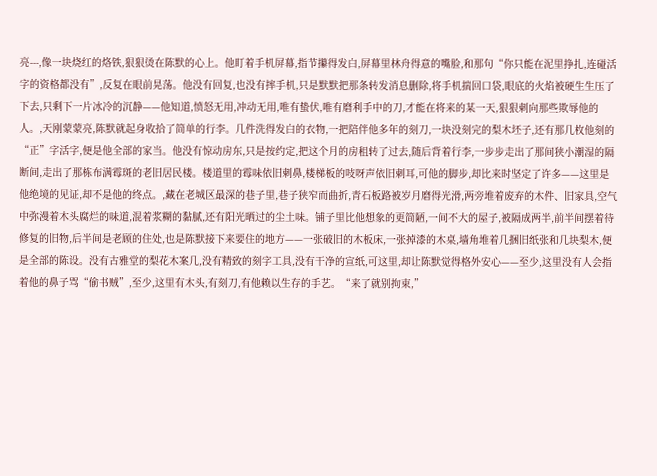亮---,像一块烧红的烙铁,狠狠烫在陈默的心上。他盯着手机屏幕,指节攥得发白,屏幕里林舟得意的嘴脸,和那句“你只能在泥里挣扎,连碰活字的资格都没有”,反复在眼前晃荡。他没有回复,也没有摔手机,只是默默把那条转发消息删除,将手机揣回口袋,眼底的火焰被硬生生压了下去,只剩下一片冰冷的沉静——他知道,愤怒无用,冲动无用,唯有蛰伏,唯有磨利手中的刀,才能在将来的某一天,狠狠刺向那些欺辱他的人。,天刚蒙蒙亮,陈默就起身收拾了简单的行李。几件洗得发白的衣物,一把陪伴他多年的刻刀,一块没刻完的梨木坯子,还有那几枚他刻的“正”字活字,便是他全部的家当。他没有惊动房东,只是按约定,把这个月的房租转了过去,随后背着行李,一步步走出了那间狭小潮湿的隔断间,走出了那栋布满霉斑的老旧居民楼。楼道里的霉味依旧刺鼻,楼梯板的吱呀声依旧刺耳,可他的脚步,却比来时坚定了许多——这里是他绝境的见证,却不是他的终点。,藏在老城区最深的巷子里,巷子狭窄而曲折,青石板路被岁月磨得光滑,两旁堆着废弃的木件、旧家具,空气中弥漫着木头腐烂的味道,混着浆糊的黏腻,还有阳光晒过的尘土味。铺子里比他想象的更简陋,一间不大的屋子,被隔成两半,前半间摆着待修复的旧物,后半间是老顾的住处,也是陈默接下来要住的地方——一张破旧的木板床,一张掉漆的木桌,墙角堆着几捆旧纸张和几块梨木,便是全部的陈设。没有古雅堂的梨花木案几,没有精致的刻字工具,没有干净的宣纸,可这里,却让陈默觉得格外安心——至少,这里没有人会指着他的鼻子骂“偷书贼”,至少,这里有木头,有刻刀,有他赖以生存的手艺。“来了就别拘束,”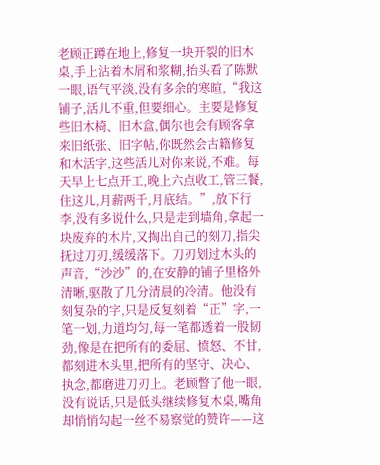老顾正蹲在地上,修复一块开裂的旧木桌,手上沾着木屑和浆糊,抬头看了陈默一眼,语气平淡,没有多余的寒暄,“我这铺子,活儿不重,但要细心。主要是修复些旧木椅、旧木盒,偶尔也会有顾客拿来旧纸张、旧字帖,你既然会古籍修复和木活字,这些活儿对你来说,不难。每天早上七点开工,晚上六点收工,管三餐,住这儿,月薪两千,月底结。”,放下行李,没有多说什么,只是走到墙角,拿起一块废弃的木片,又掏出自己的刻刀,指尖抚过刀刃,缓缓落下。刀刃划过木头的声音,“沙沙”的,在安静的铺子里格外清晰,驱散了几分清晨的冷清。他没有刻复杂的字,只是反复刻着“正”字,一笔一划,力道均匀,每一笔都透着一股韧劲,像是在把所有的委屈、愤怒、不甘,都刻进木头里,把所有的坚守、决心、执念,都磨进刀刃上。老顾瞥了他一眼,没有说话,只是低头继续修复木桌,嘴角却悄悄勾起一丝不易察觉的赞许——这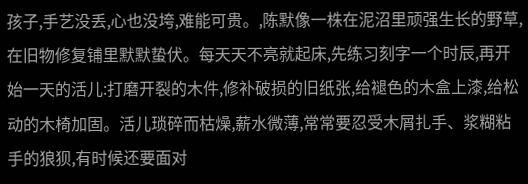孩子,手艺没丢,心也没垮,难能可贵。,陈默像一株在泥沼里顽强生长的野草,在旧物修复铺里默默蛰伏。每天天不亮就起床,先练习刻字一个时辰,再开始一天的活儿:打磨开裂的木件,修补破损的旧纸张,给褪色的木盒上漆,给松动的木椅加固。活儿琐碎而枯燥,薪水微薄,常常要忍受木屑扎手、浆糊粘手的狼狈,有时候还要面对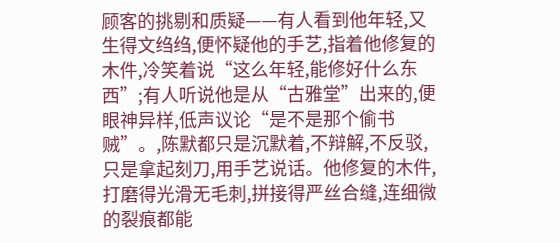顾客的挑剔和质疑——有人看到他年轻,又生得文绉绉,便怀疑他的手艺,指着他修复的木件,冷笑着说“这么年轻,能修好什么东西”;有人听说他是从“古雅堂”出来的,便眼神异样,低声议论“是不是那个偷书贼”。,陈默都只是沉默着,不辩解,不反驳,只是拿起刻刀,用手艺说话。他修复的木件,打磨得光滑无毛刺,拼接得严丝合缝,连细微的裂痕都能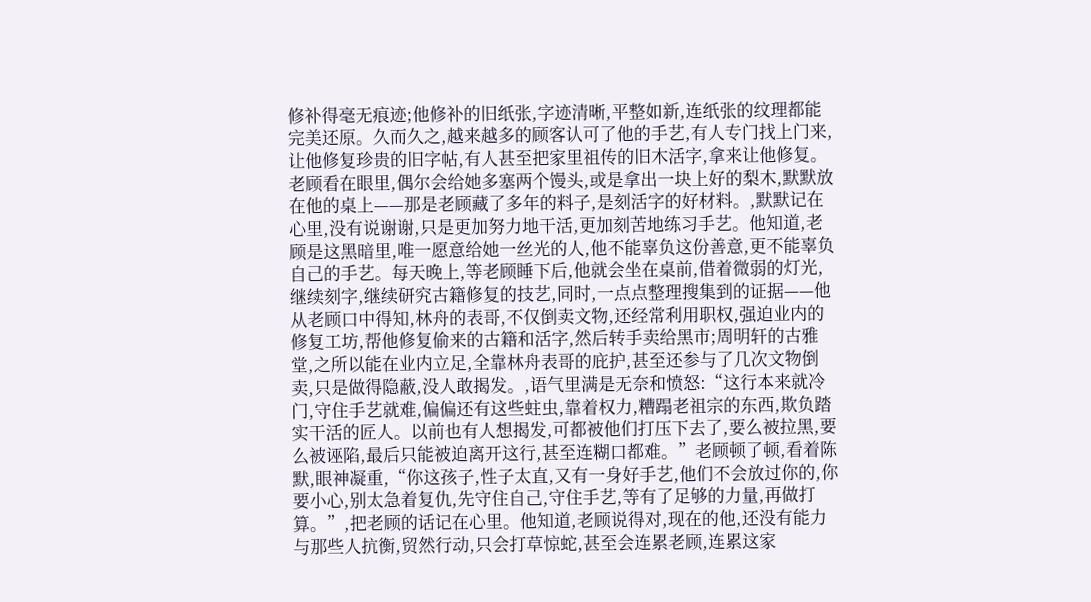修补得毫无痕迹;他修补的旧纸张,字迹清晰,平整如新,连纸张的纹理都能完美还原。久而久之,越来越多的顾客认可了他的手艺,有人专门找上门来,让他修复珍贵的旧字帖,有人甚至把家里祖传的旧木活字,拿来让他修复。老顾看在眼里,偶尔会给她多塞两个馒头,或是拿出一块上好的梨木,默默放在他的桌上——那是老顾藏了多年的料子,是刻活字的好材料。,默默记在心里,没有说谢谢,只是更加努力地干活,更加刻苦地练习手艺。他知道,老顾是这黑暗里,唯一愿意给她一丝光的人,他不能辜负这份善意,更不能辜负自己的手艺。每天晚上,等老顾睡下后,他就会坐在桌前,借着微弱的灯光,继续刻字,继续研究古籍修复的技艺,同时,一点点整理搜集到的证据——他从老顾口中得知,林舟的表哥,不仅倒卖文物,还经常利用职权,强迫业内的修复工坊,帮他修复偷来的古籍和活字,然后转手卖给黑市;周明轩的古雅堂,之所以能在业内立足,全靠林舟表哥的庇护,甚至还参与了几次文物倒卖,只是做得隐蔽,没人敢揭发。,语气里满是无奈和愤怒:“这行本来就冷门,守住手艺就难,偏偏还有这些蛀虫,靠着权力,糟蹋老祖宗的东西,欺负踏实干活的匠人。以前也有人想揭发,可都被他们打压下去了,要么被拉黑,要么被诬陷,最后只能被迫离开这行,甚至连糊口都难。”老顾顿了顿,看着陈默,眼神凝重,“你这孩子,性子太直,又有一身好手艺,他们不会放过你的,你要小心,别太急着复仇,先守住自己,守住手艺,等有了足够的力量,再做打算。”,把老顾的话记在心里。他知道,老顾说得对,现在的他,还没有能力与那些人抗衡,贸然行动,只会打草惊蛇,甚至会连累老顾,连累这家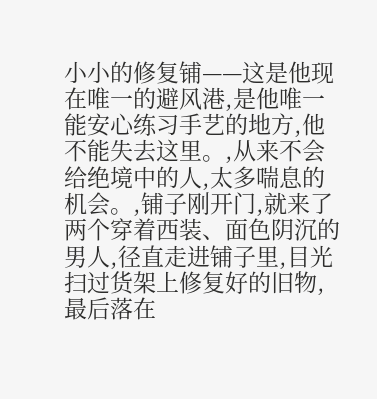小小的修复铺——这是他现在唯一的避风港,是他唯一能安心练习手艺的地方,他不能失去这里。,从来不会给绝境中的人,太多喘息的机会。,铺子刚开门,就来了两个穿着西装、面色阴沉的男人,径直走进铺子里,目光扫过货架上修复好的旧物,最后落在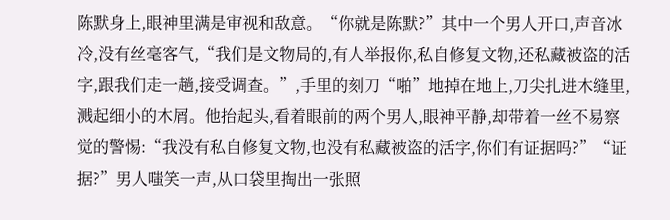陈默身上,眼神里满是审视和敌意。“你就是陈默?”其中一个男人开口,声音冰冷,没有丝毫客气,“我们是文物局的,有人举报你,私自修复文物,还私藏被盗的活字,跟我们走一趟,接受调查。”,手里的刻刀“啪”地掉在地上,刀尖扎进木缝里,溅起细小的木屑。他抬起头,看着眼前的两个男人,眼神平静,却带着一丝不易察觉的警惕:“我没有私自修复文物,也没有私藏被盗的活字,你们有证据吗?”“证据?”男人嗤笑一声,从口袋里掏出一张照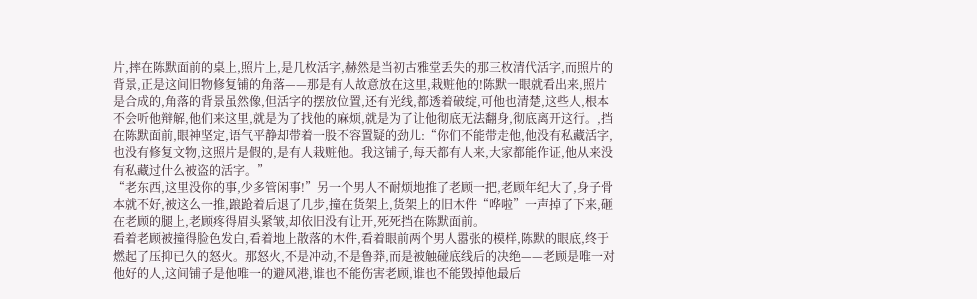片,摔在陈默面前的桌上,照片上,是几枚活字,赫然是当初古雅堂丢失的那三枚清代活字,而照片的背景,正是这间旧物修复铺的角落——那是有人故意放在这里,栽赃他的!陈默一眼就看出来,照片是合成的,角落的背景虽然像,但活字的摆放位置,还有光线,都透着破绽,可他也清楚,这些人,根本不会听他辩解,他们来这里,就是为了找他的麻烦,就是为了让他彻底无法翻身,彻底离开这行。,挡在陈默面前,眼神坚定,语气平静却带着一股不容置疑的劲儿:“你们不能带走他,他没有私藏活字,也没有修复文物,这照片是假的,是有人栽赃他。我这铺子,每天都有人来,大家都能作证,他从来没有私藏过什么被盗的活字。”
“老东西,这里没你的事,少多管闲事!”另一个男人不耐烦地推了老顾一把,老顾年纪大了,身子骨本就不好,被这么一推,踉跄着后退了几步,撞在货架上,货架上的旧木件“哗啦”一声掉了下来,砸在老顾的腿上,老顾疼得眉头紧皱,却依旧没有让开,死死挡在陈默面前。
看着老顾被撞得脸色发白,看着地上散落的木件,看着眼前两个男人嚣张的模样,陈默的眼底,终于燃起了压抑已久的怒火。那怒火,不是冲动,不是鲁莽,而是被触碰底线后的决绝——老顾是唯一对他好的人,这间铺子是他唯一的避风港,谁也不能伤害老顾,谁也不能毁掉他最后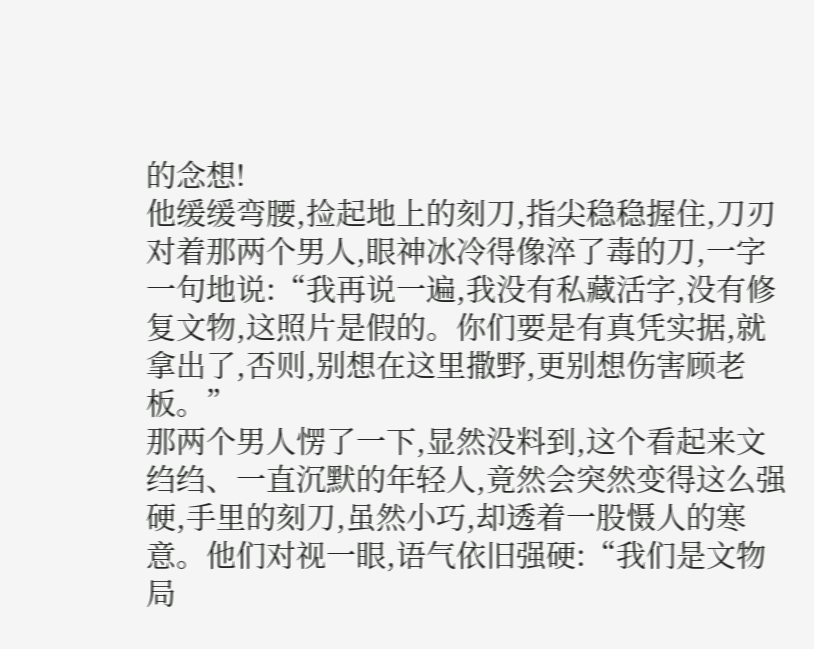的念想!
他缓缓弯腰,捡起地上的刻刀,指尖稳稳握住,刀刃对着那两个男人,眼神冰冷得像淬了毒的刀,一字一句地说:“我再说一遍,我没有私藏活字,没有修复文物,这照片是假的。你们要是有真凭实据,就拿出了,否则,别想在这里撒野,更别想伤害顾老板。”
那两个男人愣了一下,显然没料到,这个看起来文绉绉、一直沉默的年轻人,竟然会突然变得这么强硬,手里的刻刀,虽然小巧,却透着一股慑人的寒意。他们对视一眼,语气依旧强硬:“我们是文物局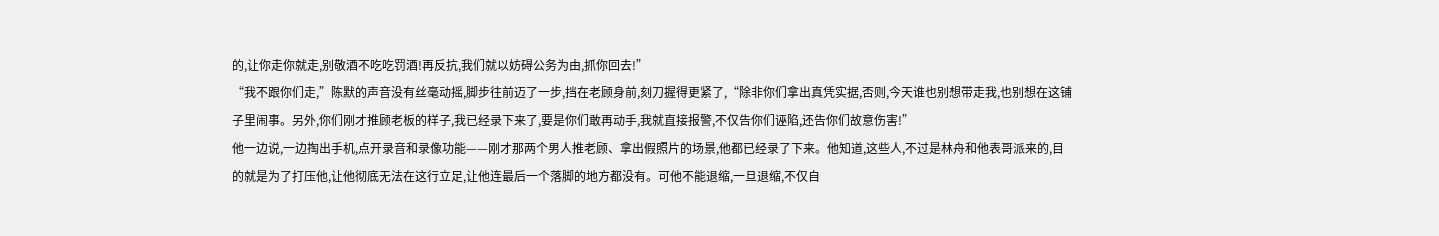的,让你走你就走,别敬酒不吃吃罚酒!再反抗,我们就以妨碍公务为由,抓你回去!”
“我不跟你们走,”陈默的声音没有丝毫动摇,脚步往前迈了一步,挡在老顾身前,刻刀握得更紧了,“除非你们拿出真凭实据,否则,今天谁也别想带走我,也别想在这铺子里闹事。另外,你们刚才推顾老板的样子,我已经录下来了,要是你们敢再动手,我就直接报警,不仅告你们诬陷,还告你们故意伤害!”
他一边说,一边掏出手机,点开录音和录像功能——刚才那两个男人推老顾、拿出假照片的场景,他都已经录了下来。他知道,这些人,不过是林舟和他表哥派来的,目的就是为了打压他,让他彻底无法在这行立足,让他连最后一个落脚的地方都没有。可他不能退缩,一旦退缩,不仅自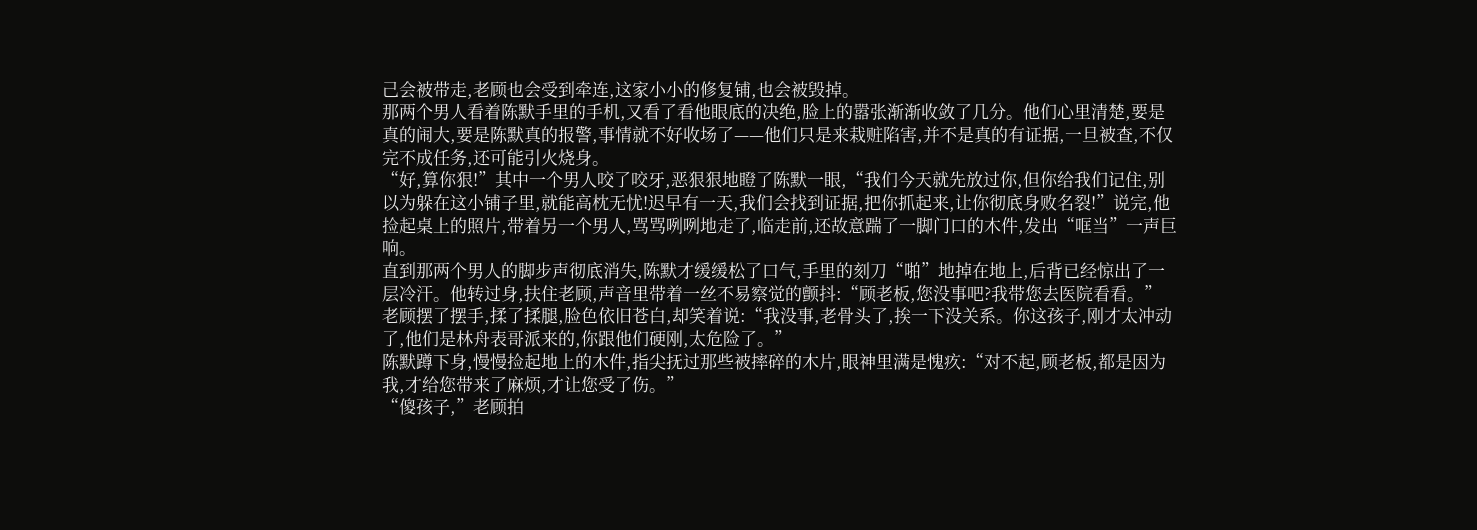己会被带走,老顾也会受到牵连,这家小小的修复铺,也会被毁掉。
那两个男人看着陈默手里的手机,又看了看他眼底的决绝,脸上的嚣张渐渐收敛了几分。他们心里清楚,要是真的闹大,要是陈默真的报警,事情就不好收场了——他们只是来栽赃陷害,并不是真的有证据,一旦被查,不仅完不成任务,还可能引火烧身。
“好,算你狠!”其中一个男人咬了咬牙,恶狠狠地瞪了陈默一眼,“我们今天就先放过你,但你给我们记住,别以为躲在这小铺子里,就能高枕无忧!迟早有一天,我们会找到证据,把你抓起来,让你彻底身败名裂!”说完,他捡起桌上的照片,带着另一个男人,骂骂咧咧地走了,临走前,还故意踹了一脚门口的木件,发出“哐当”一声巨响。
直到那两个男人的脚步声彻底消失,陈默才缓缓松了口气,手里的刻刀“啪”地掉在地上,后背已经惊出了一层冷汗。他转过身,扶住老顾,声音里带着一丝不易察觉的颤抖:“顾老板,您没事吧?我带您去医院看看。”
老顾摆了摆手,揉了揉腿,脸色依旧苍白,却笑着说:“我没事,老骨头了,挨一下没关系。你这孩子,刚才太冲动了,他们是林舟表哥派来的,你跟他们硬刚,太危险了。”
陈默蹲下身,慢慢捡起地上的木件,指尖抚过那些被摔碎的木片,眼神里满是愧疚:“对不起,顾老板,都是因为我,才给您带来了麻烦,才让您受了伤。”
“傻孩子,”老顾拍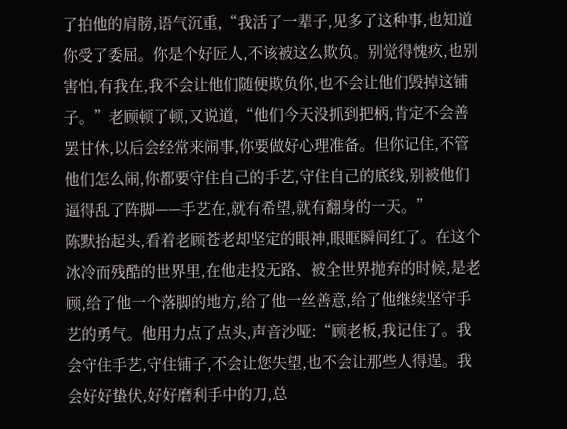了拍他的肩膀,语气沉重,“我活了一辈子,见多了这种事,也知道你受了委屈。你是个好匠人,不该被这么欺负。别觉得愧疚,也别害怕,有我在,我不会让他们随便欺负你,也不会让他们毁掉这铺子。”老顾顿了顿,又说道,“他们今天没抓到把柄,肯定不会善罢甘休,以后会经常来闹事,你要做好心理准备。但你记住,不管他们怎么闹,你都要守住自己的手艺,守住自己的底线,别被他们逼得乱了阵脚——手艺在,就有希望,就有翻身的一天。”
陈默抬起头,看着老顾苍老却坚定的眼神,眼眶瞬间红了。在这个冰冷而残酷的世界里,在他走投无路、被全世界抛弃的时候,是老顾,给了他一个落脚的地方,给了他一丝善意,给了他继续坚守手艺的勇气。他用力点了点头,声音沙哑:“顾老板,我记住了。我会守住手艺,守住铺子,不会让您失望,也不会让那些人得逞。我会好好蛰伏,好好磨利手中的刀,总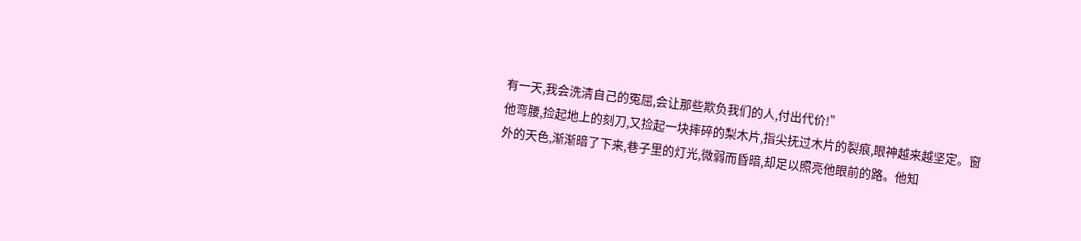有一天,我会洗清自己的冤屈,会让那些欺负我们的人,付出代价!”
他弯腰,捡起地上的刻刀,又捡起一块摔碎的梨木片,指尖抚过木片的裂痕,眼神越来越坚定。窗外的天色,渐渐暗了下来,巷子里的灯光,微弱而昏暗,却足以照亮他眼前的路。他知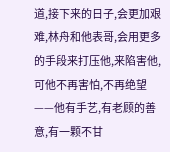道,接下来的日子,会更加艰难,林舟和他表哥,会用更多的手段来打压他,来陷害他,可他不再害怕,不再绝望——他有手艺,有老顾的善意,有一颗不甘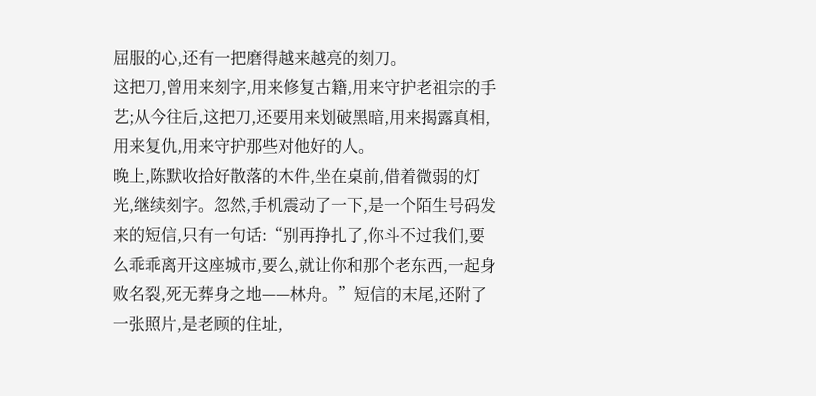屈服的心,还有一把磨得越来越亮的刻刀。
这把刀,曾用来刻字,用来修复古籍,用来守护老祖宗的手艺;从今往后,这把刀,还要用来划破黑暗,用来揭露真相,用来复仇,用来守护那些对他好的人。
晚上,陈默收拾好散落的木件,坐在桌前,借着微弱的灯光,继续刻字。忽然,手机震动了一下,是一个陌生号码发来的短信,只有一句话:“别再挣扎了,你斗不过我们,要么乖乖离开这座城市,要么,就让你和那个老东西,一起身败名裂,死无葬身之地——林舟。”短信的末尾,还附了一张照片,是老顾的住址,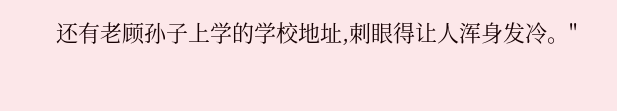还有老顾孙子上学的学校地址,刺眼得让人浑身发冷。"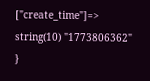["create_time"]=> string(10) "1773806362" }